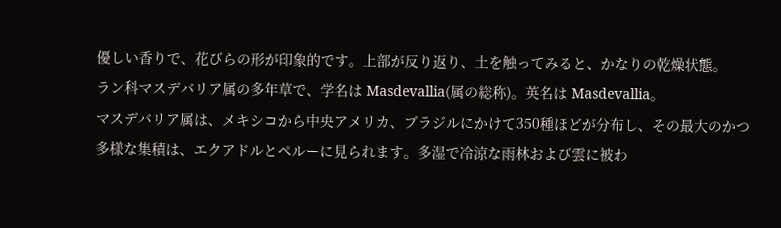優しい香りで、花びらの形が印象的です。上部が反り返り、土を触ってみると、かなりの乾燥状態。
ラン科マスデバリア属の多年草で、学名は Masdevallia(属の総称)。英名は Masdevallia。
マスデバリア属は、メキシコから中央アメリカ、ブラジルにかけて350種ほどが分布し、その最大のかつ多様な集積は、エクアドルとペルーに見られます。多湿で冷涼な雨林および雲に被わ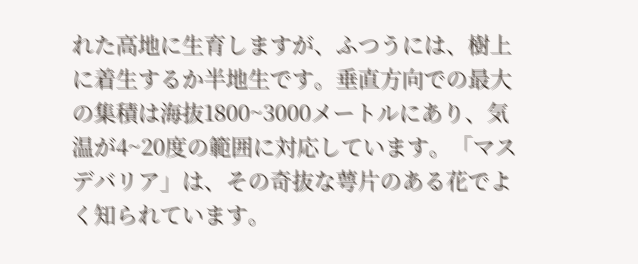れた高地に生育しますが、ふつうには、樹上に着生するか半地生です。垂直方向での最大の集積は海抜1800~3000メートルにあり、気温が4~20度の範囲に対応しています。「マスデバリア」は、その奇抜な萼片のある花でよく知られています。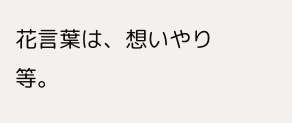花言葉は、想いやり等。